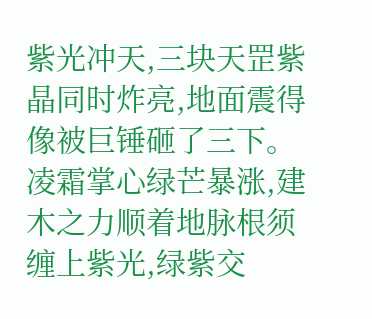紫光冲天,三块天罡紫晶同时炸亮,地面震得像被巨锤砸了三下。凌霜掌心绿芒暴涨,建木之力顺着地脉根须缠上紫光,绿紫交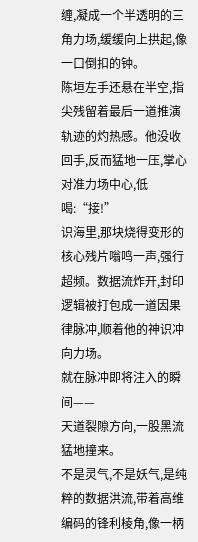缠,凝成一个半透明的三角力场,缓缓向上拱起,像一口倒扣的钟。
陈垣左手还悬在半空,指尖残留着最后一道推演轨迹的灼热感。他没收回手,反而猛地一压,掌心对准力场中心,低喝:“接!”
识海里,那块烧得变形的核心残片嗡鸣一声,强行超频。数据流炸开,封印逻辑被打包成一道因果律脉冲,顺着他的神识冲向力场。
就在脉冲即将注入的瞬间——
天道裂隙方向,一股黑流猛地撞来。
不是灵气,不是妖气,是纯粹的数据洪流,带着高维编码的锋利棱角,像一柄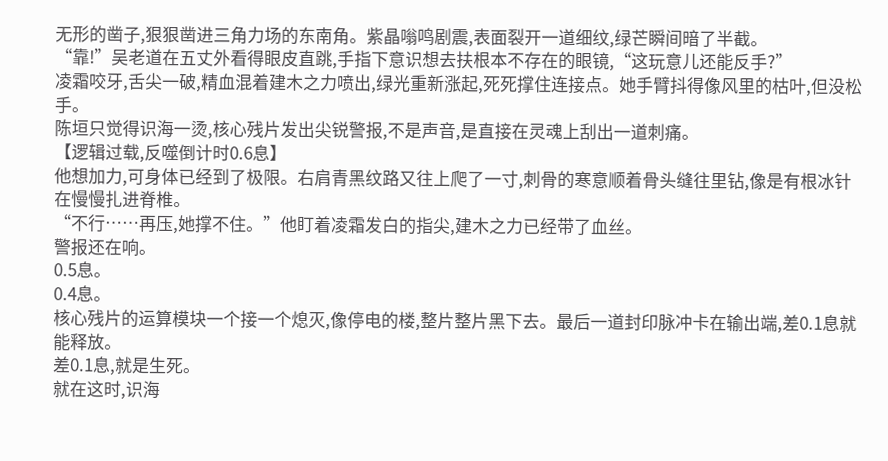无形的凿子,狠狠凿进三角力场的东南角。紫晶嗡鸣剧震,表面裂开一道细纹,绿芒瞬间暗了半截。
“靠!”吴老道在五丈外看得眼皮直跳,手指下意识想去扶根本不存在的眼镜,“这玩意儿还能反手?”
凌霜咬牙,舌尖一破,精血混着建木之力喷出,绿光重新涨起,死死撑住连接点。她手臂抖得像风里的枯叶,但没松手。
陈垣只觉得识海一烫,核心残片发出尖锐警报,不是声音,是直接在灵魂上刮出一道刺痛。
【逻辑过载,反噬倒计时0.6息】
他想加力,可身体已经到了极限。右肩青黑纹路又往上爬了一寸,刺骨的寒意顺着骨头缝往里钻,像是有根冰针在慢慢扎进脊椎。
“不行……再压,她撑不住。”他盯着凌霜发白的指尖,建木之力已经带了血丝。
警报还在响。
0.5息。
0.4息。
核心残片的运算模块一个接一个熄灭,像停电的楼,整片整片黑下去。最后一道封印脉冲卡在输出端,差0.1息就能释放。
差0.1息,就是生死。
就在这时,识海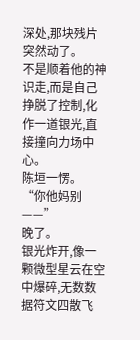深处,那块残片突然动了。
不是顺着他的神识走,而是自己挣脱了控制,化作一道银光,直接撞向力场中心。
陈垣一愣。
“你他妈别——”
晚了。
银光炸开,像一颗微型星云在空中爆碎,无数数据符文四散飞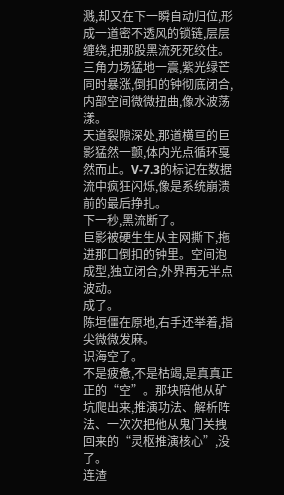溅,却又在下一瞬自动归位,形成一道密不透风的锁链,层层缠绕,把那股黑流死死绞住。
三角力场猛地一震,紫光绿芒同时暴涨,倒扣的钟彻底闭合,内部空间微微扭曲,像水波荡漾。
天道裂隙深处,那道横亘的巨影猛然一颤,体内光点循环戛然而止。V-7.3的标记在数据流中疯狂闪烁,像是系统崩溃前的最后挣扎。
下一秒,黑流断了。
巨影被硬生生从主网撕下,拖进那口倒扣的钟里。空间泡成型,独立闭合,外界再无半点波动。
成了。
陈垣僵在原地,右手还举着,指尖微微发麻。
识海空了。
不是疲惫,不是枯竭,是真真正正的“空”。那块陪他从矿坑爬出来,推演功法、解析阵法、一次次把他从鬼门关拽回来的“灵枢推演核心”,没了。
连渣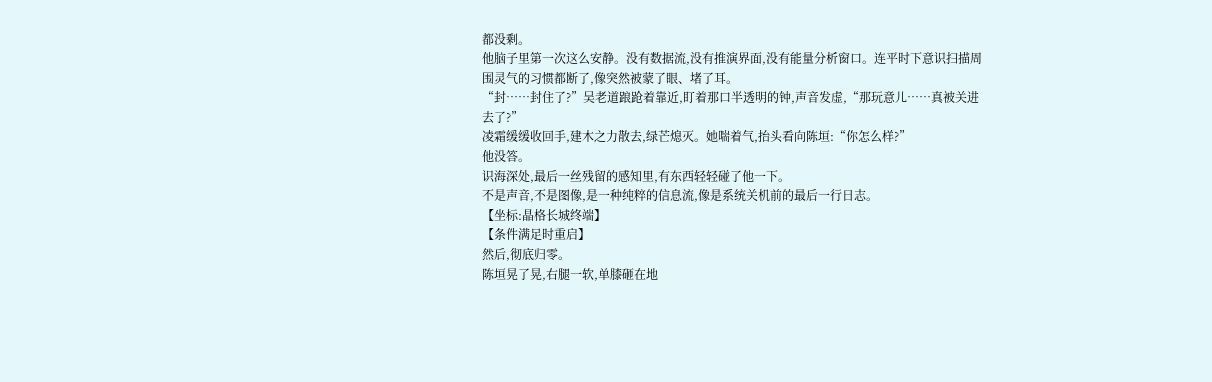都没剩。
他脑子里第一次这么安静。没有数据流,没有推演界面,没有能量分析窗口。连平时下意识扫描周围灵气的习惯都断了,像突然被蒙了眼、堵了耳。
“封……封住了?”吴老道踉跄着靠近,盯着那口半透明的钟,声音发虚,“那玩意儿……真被关进去了?”
凌霜缓缓收回手,建木之力散去,绿芒熄灭。她喘着气,抬头看向陈垣:“你怎么样?”
他没答。
识海深处,最后一丝残留的感知里,有东西轻轻碰了他一下。
不是声音,不是图像,是一种纯粹的信息流,像是系统关机前的最后一行日志。
【坐标:晶格长城终端】
【条件满足时重启】
然后,彻底归零。
陈垣晃了晃,右腿一软,单膝砸在地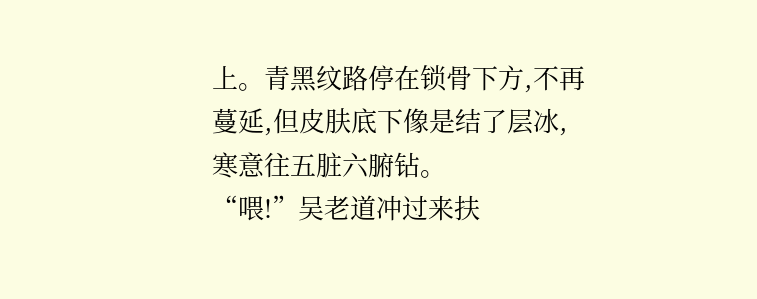上。青黑纹路停在锁骨下方,不再蔓延,但皮肤底下像是结了层冰,寒意往五脏六腑钻。
“喂!”吴老道冲过来扶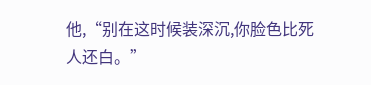他,“别在这时候装深沉,你脸色比死人还白。”